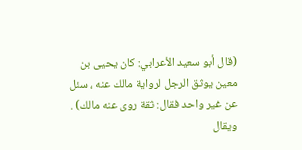(قال أبو سعيد الأعرابي: كان يحيى بن معين يوثق الرجل لرواية مالك عنه ، سئل عن غير واحد فقال: ثقة روى عنه مالك) .
ويقال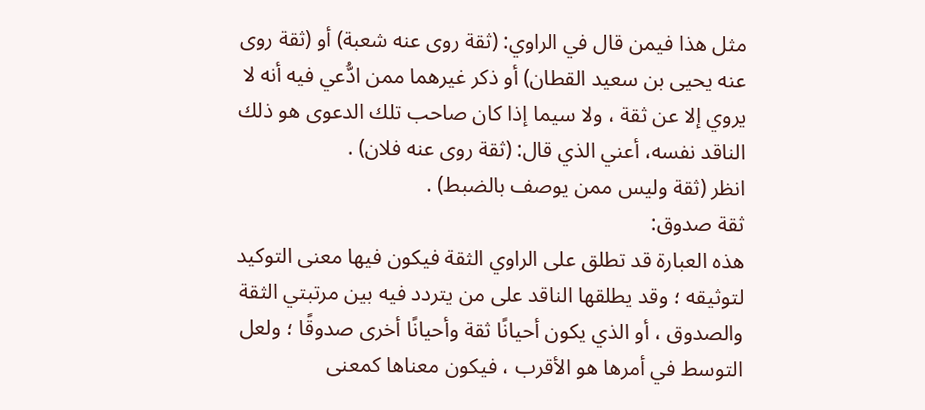مثل هذا فيمن قال في الراوي: (ثقة روى عنه شعبة) أو (ثقة روى عنه يحيى بن سعيد القطان) أو ذكر غيرهما ممن ادُّعي فيه أنه لا يروي إلا عن ثقة ، ولا سيما إذا كان صاحب تلك الدعوى هو ذلك الناقد نفسه، أعني الذي قال: (ثقة روى عنه فلان) .
انظر (ثقة وليس ممن يوصف بالضبط) .
ثقة صدوق:
هذه العبارة قد تطلق على الراوي الثقة فيكون فيها معنى التوكيد لتوثيقه ؛ وقد يطلقها الناقد على من يتردد فيه بين مرتبتي الثقة والصدوق ، أو الذي يكون أحيانًا ثقة وأحيانًا أخرى صدوقًا ؛ ولعل التوسط في أمرها هو الأقرب ، فيكون معناها كمعنى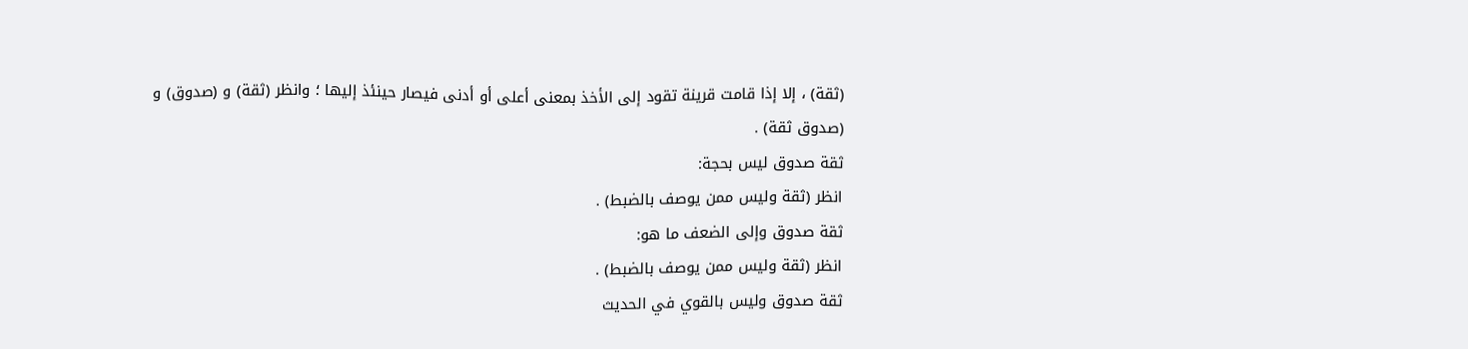(ثقة) ، إلا إذا قامت قرينة تقود إلى الأخذ بمعنى أعلى أو أدنى فيصار حينئذ إليها ؛ وانظر (ثقة) و (صدوق) و (صدوق ثقة) .
ثقة صدوق ليس بحجة:
انظر (ثقة وليس ممن يوصف بالضبط) .
ثقة صدوق وإلى الضعف ما هو:
انظر (ثقة وليس ممن يوصف بالضبط) .
ثقة صدوق وليس بالقوي في الحديث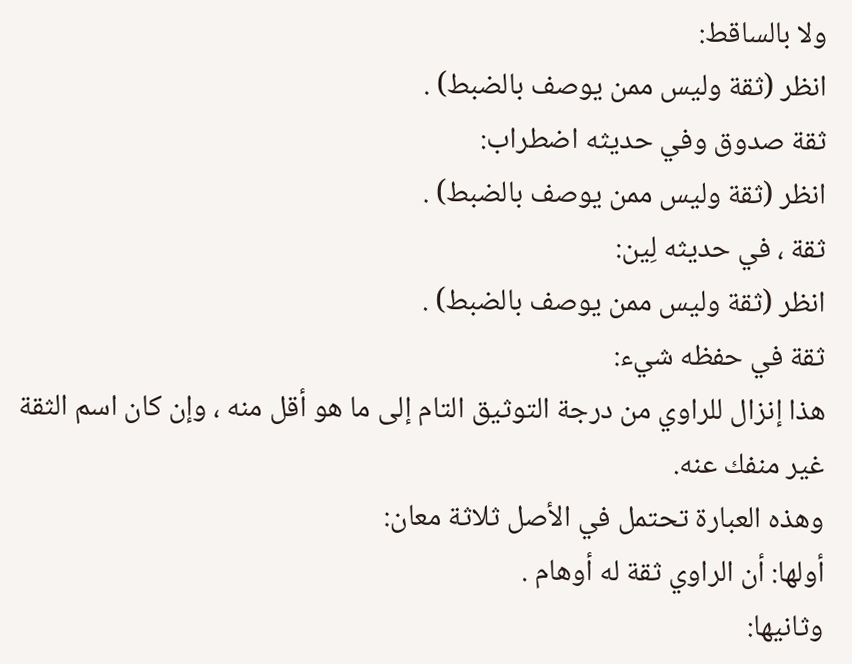ولا بالساقط:
انظر (ثقة وليس ممن يوصف بالضبط) .
ثقة صدوق وفي حديثه اضطراب:
انظر (ثقة وليس ممن يوصف بالضبط) .
ثقة ، في حديثه لِين:
انظر (ثقة وليس ممن يوصف بالضبط) .
ثقة في حفظه شيء:
هذا إنزال للراوي من درجة التوثيق التام إلى ما هو أقل منه ، وإن كان اسم الثقة غير منفك عنه.
وهذه العبارة تحتمل في الأصل ثلاثة معان:
أولها: أن الراوي ثقة له أوهام .
وثانيها: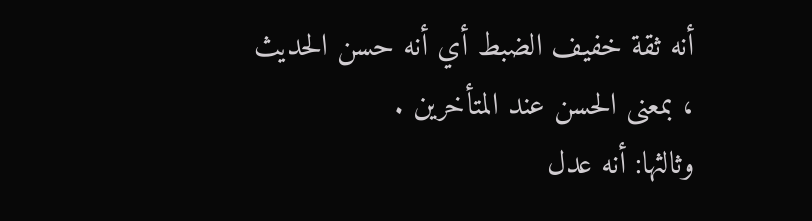أنه ثقة خفيف الضبط أي أنه حسن الحديث ، بمعنى الحسن عند المتأخرين .
وثالثها: أنه عدل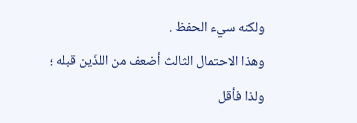ولكنه سيء الحفظ .
وهذا الاحتمال الثالث أضعف من اللذَين قبله ؛ ولذا فأقل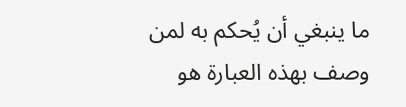ما ينبغي أن يُحكم به لمن وصف بهذه العبارة هو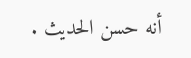أنه حسن الحديث .